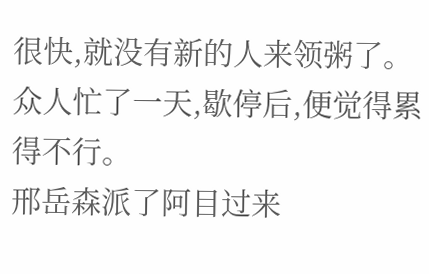很快,就没有新的人来领粥了。
众人忙了一天,歇停后,便觉得累得不行。
邢岳森派了阿目过来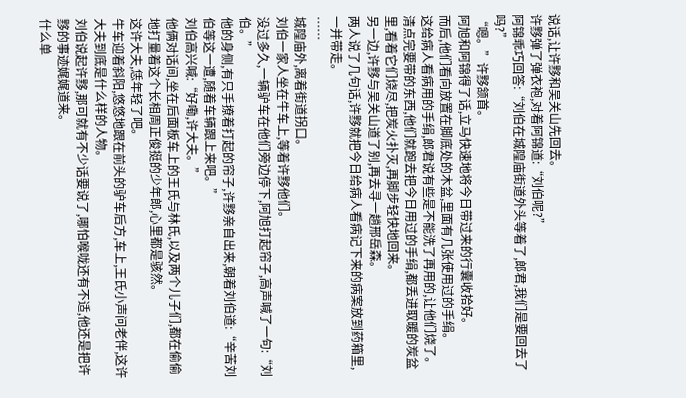说话,让许黟和吴关山先回去。
许黟弹了弹衣袍,对着阿锦道:“刘伯呢?”
阿锦乖巧回答:“刘伯在城隍庙街道外头等着了,郎君,我们是要回去了吗?”
“嗯。”许黟颔首。
阿旭和阿锦得了话,立马快速地将今日带过来的行囊收拾好。
而后,他们看向放置在脚底处的木盆,里面有几张使用过的手绢。
这给病人看病用的手绢,郎君说有些是不能洗了再用的,让他们烧了。
清点完要带的东西,他们就跑去把今日用过的手绢,都丢进取暖的炭盆里,看着它们烧尽,把炭火扑灭,再脚步轻快地回来。
另一边,许黟与吴关山道了别,再去寻一趟邢岳森。
两人说了几句话,许黟就把今日给病人看病记下来的病案放到药箱里,一并带走。
……
城隍庙外,离着街道拐口。
刘伯一家人坐在牛车上,等着许黟他们。
没过多久,一辆驴车在他们旁边停下,阿旭打起帘子,高声喊了一句:“刘伯。”
他的身侧,有只手撩着打起的帘子,许黟亲自出来,朝着刘伯道:“辛苦刘伯等这一遭,随着车辆跟上来吧。”
刘伯高兴喊:“好嘞,许大夫。”
他俩对话间,坐在后面板车上的王氏与林氏,以及两个儿子们,都在偷偷地打量着这个长相周正俊挺的少年郎,心里都是骇然。
这许大夫,恁年轻了吧。
牛车迎着斜阳,悠悠地跟在前头的驴车后方,车上,王氏小声问老伴,这许大夫到底是什么样的人物。
刘伯说起许黟,那可就有不少话要说了,哪怕喉咙还有不适,他还是把许黟的事迹娓娓道来。
什么单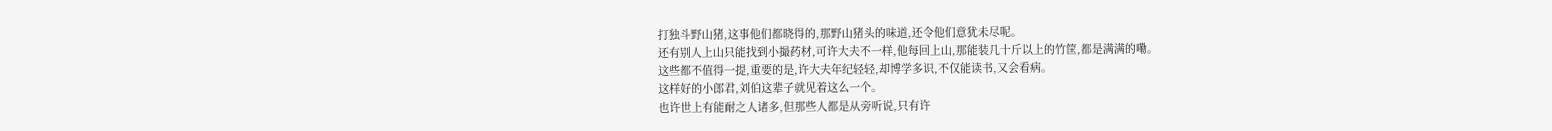打独斗野山猪,这事他们都晓得的,那野山猪头的味道,还令他们意犹未尽呢。
还有别人上山只能找到小撮药材,可许大夫不一样,他每回上山,那能装几十斤以上的竹筐,都是满满的嘞。
这些都不值得一提,重要的是,许大夫年纪轻轻,却博学多识,不仅能读书,又会看病。
这样好的小郎君,刘伯这辈子就见着这么一个。
也许世上有能耐之人诸多,但那些人都是从旁听说,只有许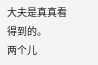大夫是真真看得到的。
两个儿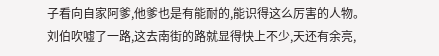子看向自家阿爹,他爹也是有能耐的,能识得这么厉害的人物。
刘伯吹嘘了一路,这去南街的路就显得快上不少,天还有余亮,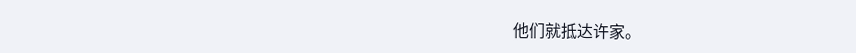他们就抵达许家。